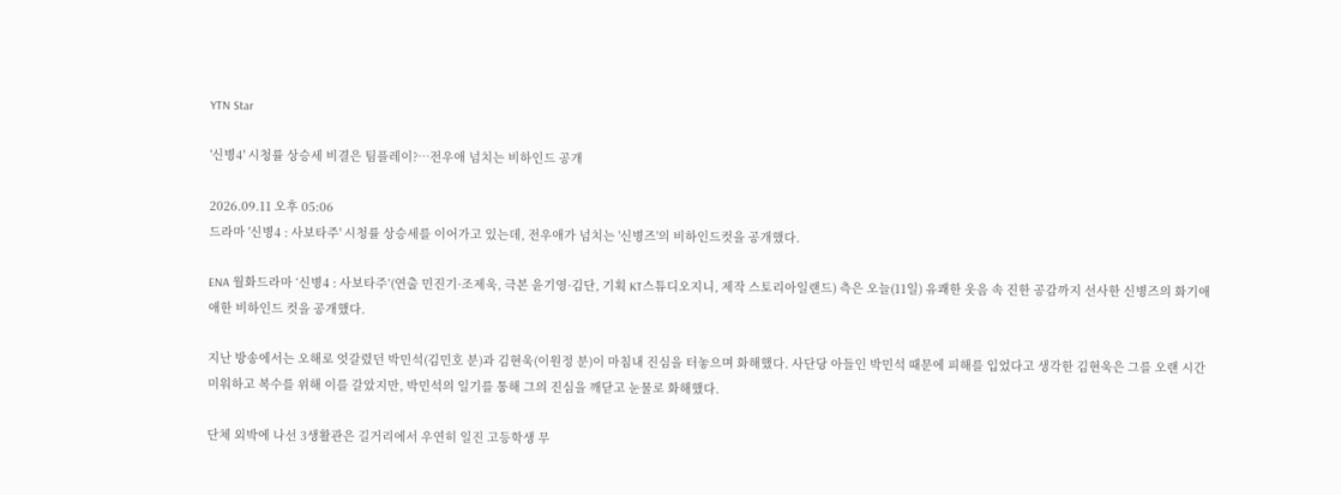YTN Star

'신병4' 시청률 상승세 비결은 팀플레이?…전우애 넘치는 비하인드 공개

2026.09.11 오후 05:06
드라마 '신병4 : 사보타주' 시청률 상승세를 이어가고 있는데, 전우애가 넘치는 '신병즈'의 비하인드컷을 공개했다.

ENA 월화드라마 ‘신병4 : 사보타주’(연출 민진기·조제욱, 극본 윤기영·김단, 기획 KT스튜디오지니, 제작 스토리아일랜드) 측은 오늘(11일) 유쾌한 웃음 속 진한 공감까지 선사한 신병즈의 화기애애한 비하인드 컷을 공개했다.

지난 방송에서는 오해로 엇갈렸던 박민석(김민호 분)과 김현욱(이원정 분)이 마침내 진심을 터놓으며 화해했다. 사단당 아들인 박민석 때문에 피해를 입었다고 생각한 김현욱은 그를 오랜 시간 미워하고 복수를 위해 이를 갈았지만, 박민석의 일기를 통해 그의 진심을 깨닫고 눈물로 화해했다.

단체 외박에 나선 3생활관은 길거리에서 우연히 일진 고등학생 무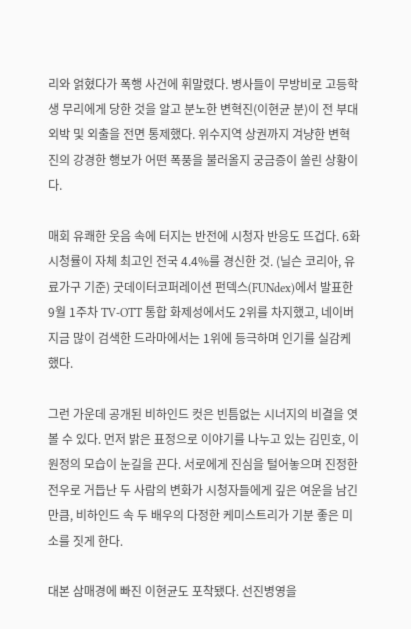리와 얽혔다가 폭행 사건에 휘말렸다. 병사들이 무방비로 고등학생 무리에게 당한 것을 알고 분노한 변혁진(이현균 분)이 전 부대 외박 및 외출을 전면 통제했다. 위수지역 상권까지 겨냥한 변혁진의 강경한 행보가 어떤 폭풍을 불러올지 궁금증이 쏠린 상황이다.

매회 유쾌한 웃음 속에 터지는 반전에 시청자 반응도 뜨겁다. 6화 시청률이 자체 최고인 전국 4.4%를 경신한 것. (닐슨 코리아, 유료가구 기준) 굿데이터코퍼레이션 펀덱스(FUNdex)에서 발표한 9월 1주차 TV-OTT 통합 화제성에서도 2위를 차지했고, 네이버 지금 많이 검색한 드라마에서는 1위에 등극하며 인기를 실감케 했다.

그런 가운데 공개된 비하인드 컷은 빈틈없는 시너지의 비결을 엿볼 수 있다. 먼저 밝은 표정으로 이야기를 나누고 있는 김민호, 이원정의 모습이 눈길을 끈다. 서로에게 진심을 털어놓으며 진정한 전우로 거듭난 두 사람의 변화가 시청자들에게 깊은 여운을 남긴 만큼, 비하인드 속 두 배우의 다정한 케미스트리가 기분 좋은 미소를 짓게 한다.

대본 삼매경에 빠진 이현균도 포착됐다. 선진병영을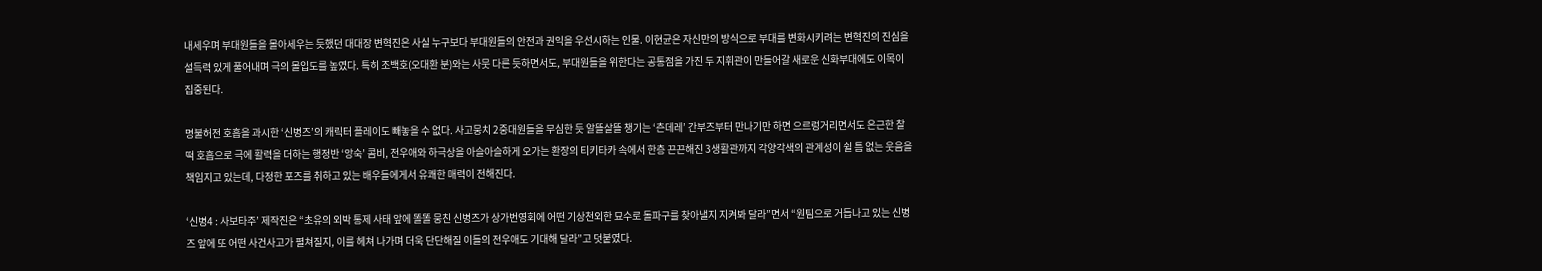내세우며 부대원들을 몰아세우는 듯했던 대대장 변혁진은 사실 누구보다 부대원들의 안전과 권익을 우선시하는 인물. 이현균은 자신만의 방식으로 부대를 변화시키려는 변혁진의 진심을 설득력 있게 풀어내며 극의 몰입도를 높였다. 특히 조백호(오대환 분)와는 사뭇 다른 듯하면서도, 부대원들을 위한다는 공통점을 가진 두 지휘관이 만들어갈 새로운 신화부대에도 이목이 집중된다.

명불허전 호흡을 과시한 ‘신병즈’의 캐릭터 플레이도 빼놓을 수 없다. 사고뭉치 2중대원들을 무심한 듯 알뜰살뜰 챙기는 ‘츤데레’ 간부즈부터 만나기만 하면 으르렁거리면서도 은근한 찰떡 호흡으로 극에 활력을 더하는 행정반 ‘앙숙’ 콤비, 전우애와 하극상을 아슬아슬하게 오가는 환장의 티키타카 속에서 한층 끈끈해진 3생활관까지 각양각색의 관계성이 쉴 틈 없는 웃음을 책임지고 있는데, 다정한 포즈를 취하고 있는 배우들에게서 유쾌한 매력이 전해진다.

‘신병4 : 사보타주’ 제작진은 “초유의 외박 통제 사태 앞에 똘똘 뭉친 신병즈가 상가번영회에 어떤 기상천외한 묘수로 돌파구를 찾아낼지 지켜봐 달라”면서 “원팀으로 거듭나고 있는 신병즈 앞에 또 어떤 사건사고가 펼쳐질지, 이를 헤쳐 나가며 더욱 단단해질 이들의 전우애도 기대해 달라”고 덧붙였다.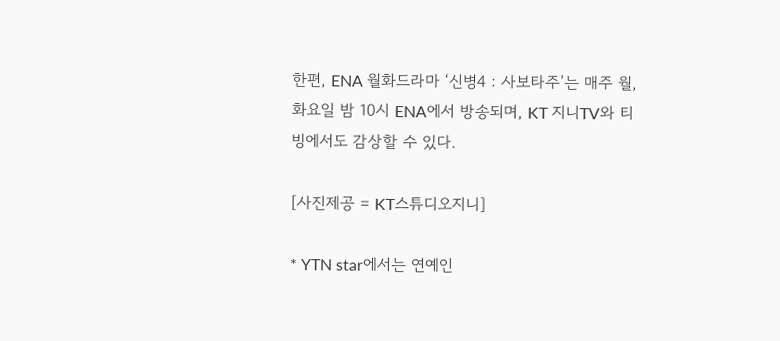한편, ENA 월화드라마 ‘신병4 : 사보타주’는 매주 월, 화요일 밤 10시 ENA에서 방송되며, KT 지니TV와 티빙에서도 감상할 수 있다.

[사진제공 = KT스튜디오지니]

* YTN star에서는 연예인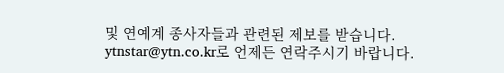및 연예계 종사자들과 관련된 제보를 받습니다.
ytnstar@ytn.co.kr로 언제든 연락주시기 바랍니다.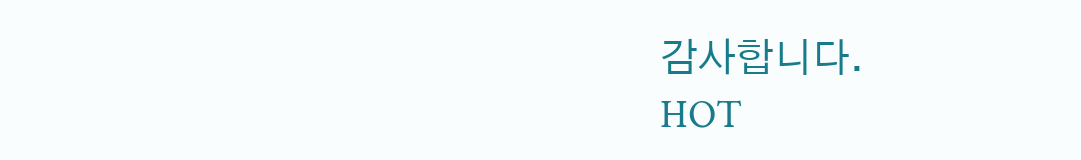감사합니다.
HOT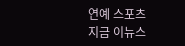연예 스포츠
지금 이뉴스